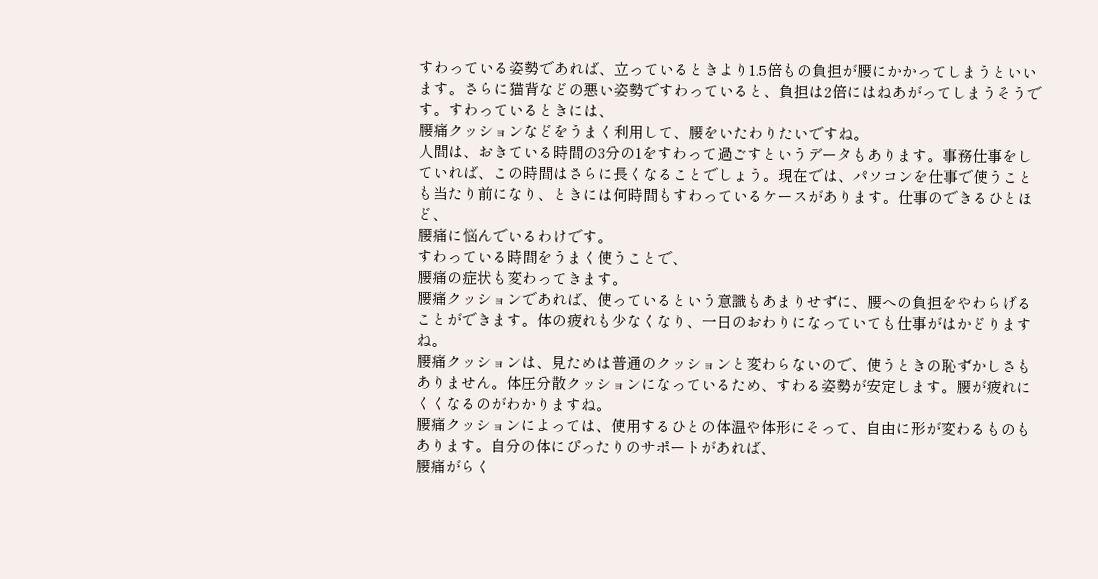すわっている姿勢であれば、立っているときより1.5倍もの負担が腰にかかってしまうといいます。さらに猫背などの悪い姿勢ですわっていると、負担は2倍にはねあがってしまうそうです。すわっているときには、
腰痛クッションなどをうまく利用して、腰をいたわりたいですね。
人間は、おきている時間の3分の1をすわって過ごすというデータもあります。事務仕事をしていれば、この時間はさらに長くなることでしょう。現在では、パソコンを仕事で使うことも当たり前になり、ときには何時間もすわっているケースがあります。仕事のできるひとほど、
腰痛に悩んでいるわけです。
すわっている時間をうまく使うことで、
腰痛の症状も変わってきます。
腰痛クッションであれば、使っているという意識もあまりせずに、腰への負担をやわらげることができます。体の疲れも少なくなり、一日のおわりになっていても仕事がはかどりますね。
腰痛クッションは、見ためは普通のクッションと変わらないので、使うときの恥ずかしさもありません。体圧分散クッションになっているため、すわる姿勢が安定します。腰が疲れにくくなるのがわかりますね。
腰痛クッションによっては、使用するひとの体温や体形にそって、自由に形が変わるものもあります。自分の体にぴったりのサポートがあれば、
腰痛がらく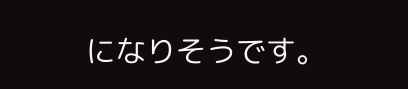になりそうです。